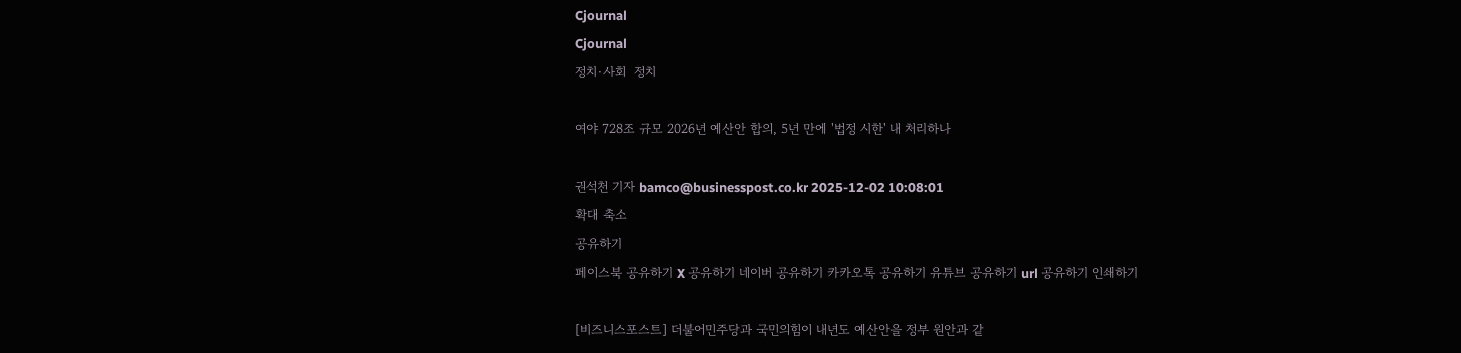Cjournal
Cjournal
정치·사회  정치

여야 728조 규모 2026년 예산안 합의, 5년 만에 '법정 시한' 내 처리하나

권석천 기자 bamco@businesspost.co.kr 2025-12-02 10:08:01
확대 축소
공유하기
페이스북 공유하기 X 공유하기 네이버 공유하기 카카오톡 공유하기 유튜브 공유하기 url 공유하기 인쇄하기

[비즈니스포스트] 더불어민주당과 국민의힘이 내년도 예산안을 정부 원안과 같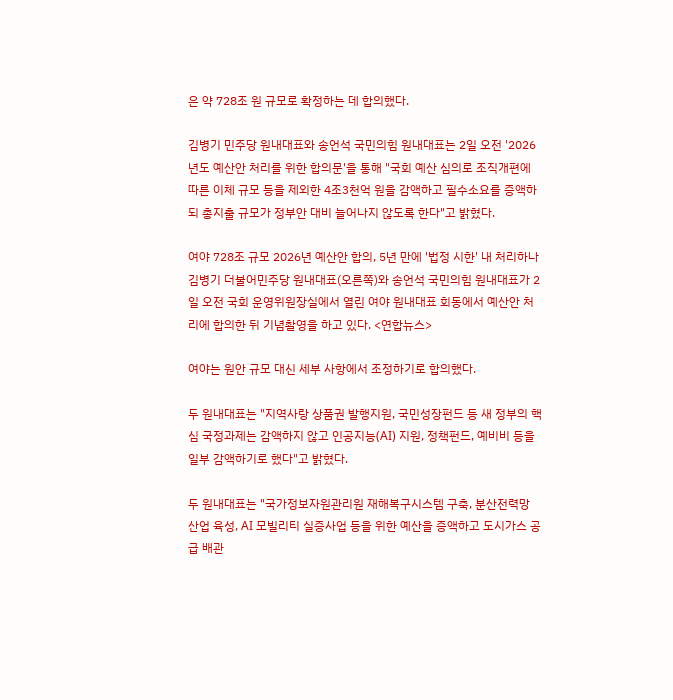은 약 728조 원 규모로 확정하는 데 합의했다.

김병기 민주당 원내대표와 송언석 국민의힘 원내대표는 2일 오전 '2026년도 예산안 처리를 위한 합의문'을 통해 "국회 예산 심의로 조직개편에 따른 이체 규모 등을 제외한 4조3천억 원을 감액하고 필수소요를 증액하되 총지출 규모가 정부안 대비 늘어나지 않도록 한다"고 밝혔다.

여야 728조 규모 2026년 예산안 합의, 5년 만에 '법정 시한' 내 처리하나
김병기 더불어민주당 원내대표(오른쪽)와 송언석 국민의힘 원내대표가 2일 오전 국회 운영위원장실에서 열린 여야 원내대표 회동에서 예산안 처리에 합의한 뒤 기념촬영을 하고 있다. <연합뉴스>

여야는 원안 규모 대신 세부 사항에서 조정하기로 합의했다.

두 원내대표는 "지역사랑 상품권 발행지원, 국민성장펀드 등 새 정부의 핵심 국정과제는 감액하지 않고 인공지능(AI) 지원, 정책펀드, 예비비 등을 일부 감액하기로 했다"고 밝혔다.

두 원내대표는 "국가정보자원관리원 재해복구시스템 구축, 분산전력망 산업 육성, AI 모빌리티 실증사업 등을 위한 예산을 증액하고 도시가스 공급 배관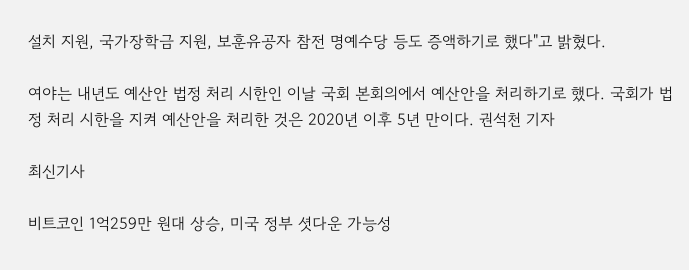설치 지원, 국가장학금 지원, 보훈유공자 참전 명예수당 등도 증액하기로 했다"고 밝혔다.

여야는 내년도 예산안 법정 처리 시한인 이날 국회 본회의에서 예산안을 처리하기로 했다. 국회가 법정 처리 시한을 지켜 예산안을 처리한 것은 2020년 이후 5년 만이다. 권석천 기자

최신기사

비트코인 1억259만 원대 상승, 미국 정부 셧다운 가능성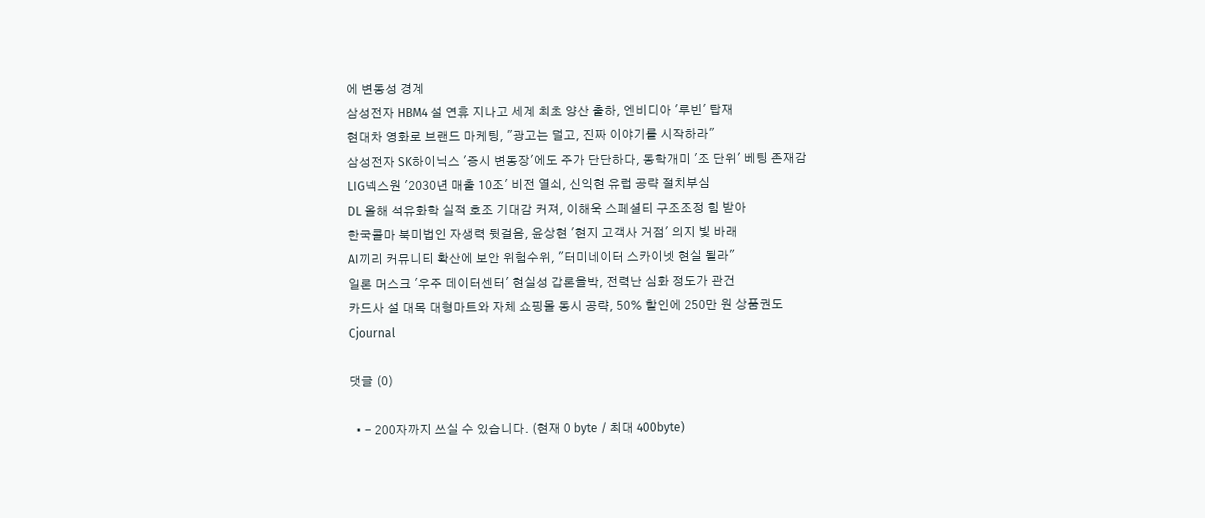에 변동성 경계
삼성전자 HBM4 설 연휴 지나고 세계 최초 양산 출하, 엔비디아 '루빈' 탑재
현대차 영화로 브랜드 마케팅, "광고는 덜고, 진짜 이야기를 시작하라"
삼성전자 SK하이닉스 '증시 변동장'에도 주가 단단하다, 동학개미 '조 단위' 베팅 존재감
LIG넥스원 '2030년 매출 10조' 비전 열쇠, 신익현 유럽 공략 절치부심
DL 올해 석유화학 실적 호조 기대감 커져, 이해욱 스페셜티 구조조정 힘 받아
한국콜마 북미법인 자생력 뒷걸음, 윤상현 '현지 고객사 거점' 의지 빛 바래
AI끼리 커뮤니티 확산에 보안 위험수위, "터미네이터 스카이넷 현실 될라"
일론 머스크 '우주 데이터센터' 현실성 갑론을박, 전력난 심화 정도가 관건
카드사 설 대목 대형마트와 자체 쇼핑몰 동시 공략, 50% 할인에 250만 원 상품권도
Cjournal

댓글 (0)

  • - 200자까지 쓰실 수 있습니다. (현재 0 byte / 최대 400byte)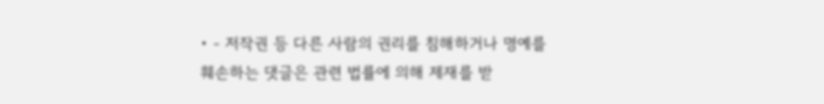• - 저작권 등 다른 사람의 권리를 침해하거나 명예를 훼손하는 댓글은 관련 법률에 의해 제재를 받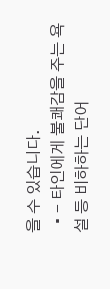을 수 있습니다.
  • - 타인에게 불쾌감을 주는 욕설 등 비하하는 단어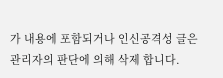가 내용에 포함되거나 인신공격성 글은 관리자의 판단에 의해 삭제 합니다.